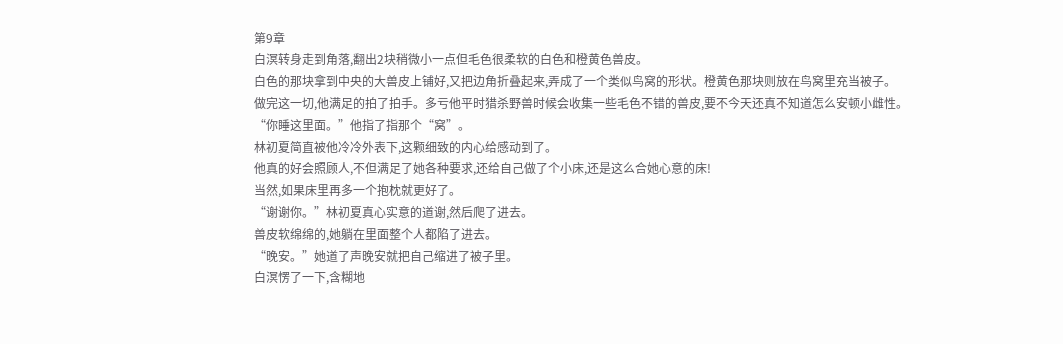第9章
白溟转身走到角落,翻出2块稍微小一点但毛色很柔软的白色和橙黄色兽皮。
白色的那块拿到中央的大兽皮上铺好,又把边角折叠起来,弄成了一个类似鸟窝的形状。橙黄色那块则放在鸟窝里充当被子。
做完这一切,他满足的拍了拍手。多亏他平时猎杀野兽时候会收集一些毛色不错的兽皮,要不今天还真不知道怎么安顿小雌性。
“你睡这里面。”他指了指那个“窝”。
林初夏简直被他冷冷外表下,这颗细致的内心给感动到了。
他真的好会照顾人,不但满足了她各种要求,还给自己做了个小床,还是这么合她心意的床!
当然,如果床里再多一个抱枕就更好了。
“谢谢你。”林初夏真心实意的道谢,然后爬了进去。
兽皮软绵绵的,她躺在里面整个人都陷了进去。
“晚安。”她道了声晚安就把自己缩进了被子里。
白溟愣了一下,含糊地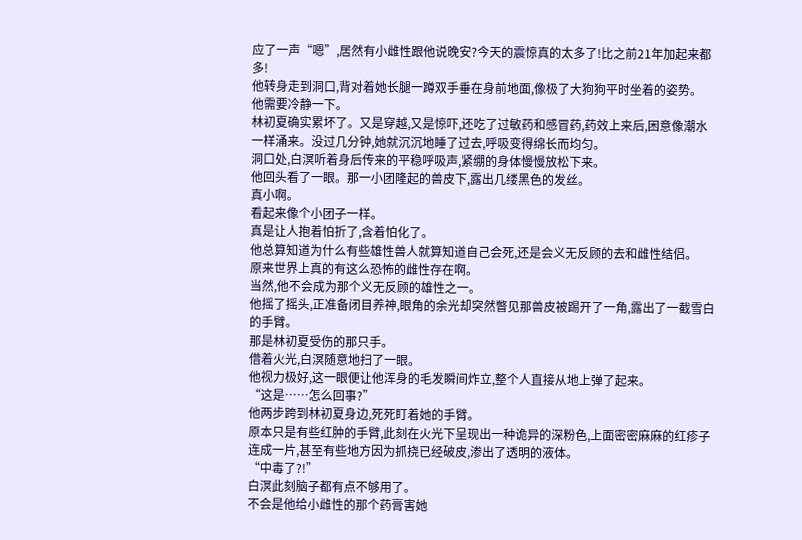应了一声“嗯”,居然有小雌性跟他说晚安?今天的震惊真的太多了!比之前21年加起来都多!
他转身走到洞口,背对着她长腿一蹲双手垂在身前地面,像极了大狗狗平时坐着的姿势。
他需要冷静一下。
林初夏确实累坏了。又是穿越,又是惊吓,还吃了过敏药和感冒药,药效上来后,困意像潮水一样涌来。没过几分钟,她就沉沉地睡了过去,呼吸变得绵长而均匀。
洞口处,白溟听着身后传来的平稳呼吸声,紧绷的身体慢慢放松下来。
他回头看了一眼。那一小团隆起的兽皮下,露出几缕黑色的发丝。
真小啊。
看起来像个小团子一样。
真是让人抱着怕折了,含着怕化了。
他总算知道为什么有些雄性兽人就算知道自己会死,还是会义无反顾的去和雌性结侣。
原来世界上真的有这么恐怖的雌性存在啊。
当然,他不会成为那个义无反顾的雄性之一。
他摇了摇头,正准备闭目养神,眼角的余光却突然瞥见那兽皮被踢开了一角,露出了一截雪白的手臂。
那是林初夏受伤的那只手。
借着火光,白溟随意地扫了一眼。
他视力极好,这一眼便让他浑身的毛发瞬间炸立,整个人直接从地上弹了起来。
“这是……怎么回事?”
他两步跨到林初夏身边,死死盯着她的手臂。
原本只是有些红肿的手臂,此刻在火光下呈现出一种诡异的深粉色,上面密密麻麻的红疹子连成一片,甚至有些地方因为抓挠已经破皮,渗出了透明的液体。
“中毒了?!”
白溟此刻脑子都有点不够用了。
不会是他给小雌性的那个药膏害她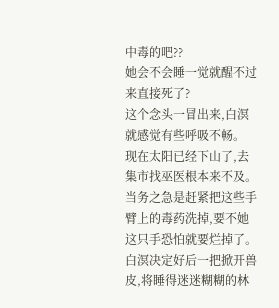中毒的吧??
她会不会睡一觉就醒不过来直接死了?
这个念头一冒出来,白溟就感觉有些呼吸不畅。
现在太阳已经下山了,去集市找巫医根本来不及。
当务之急是赶紧把这些手臂上的毒药洗掉,要不她这只手恐怕就要烂掉了。
白溟决定好后一把掀开兽皮,将睡得迷迷糊糊的林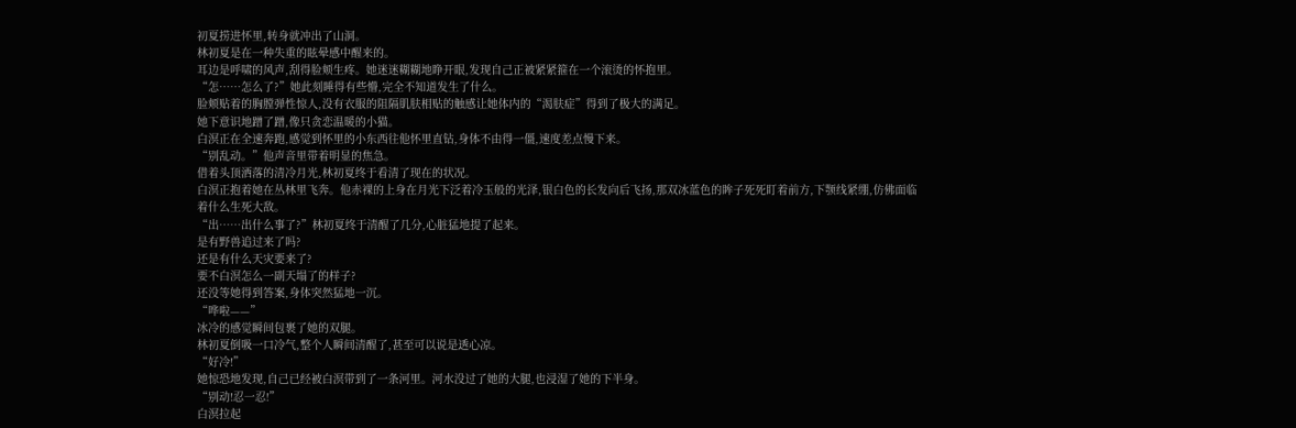初夏捞进怀里,转身就冲出了山洞。
林初夏是在一种失重的眩晕感中醒来的。
耳边是呼啸的风声,刮得脸颊生疼。她迷迷糊糊地睁开眼,发现自己正被紧紧箍在一个滚烫的怀抱里。
“怎……怎么了?”她此刻睡得有些懵,完全不知道发生了什么。
脸颊贴着的胸膛弹性惊人,没有衣服的阻隔肌肤相贴的触感让她体内的“渴肤症”得到了极大的满足。
她下意识地蹭了蹭,像只贪恋温暖的小猫。
白溟正在全速奔跑,感觉到怀里的小东西往他怀里直钻,身体不由得一僵,速度差点慢下来。
“别乱动。”他声音里带着明显的焦急。
借着头顶洒落的清冷月光,林初夏终于看清了现在的状况。
白溟正抱着她在丛林里飞奔。他赤裸的上身在月光下泛着冷玉般的光泽,银白色的长发向后飞扬,那双冰蓝色的眸子死死盯着前方,下颚线紧绷,仿佛面临着什么生死大敌。
“出……出什么事了?”林初夏终于清醒了几分,心脏猛地提了起来。
是有野兽追过来了吗?
还是有什么天灾要来了?
要不白溟怎么一副天塌了的样子?
还没等她得到答案,身体突然猛地一沉。
“哗啦——”
冰冷的感觉瞬间包裹了她的双腿。
林初夏倒吸一口冷气,整个人瞬间清醒了,甚至可以说是透心凉。
“好冷!”
她惊恐地发现,自己已经被白溟带到了一条河里。河水没过了她的大腿,也浸湿了她的下半身。
“别动!忍一忍!”
白溟拉起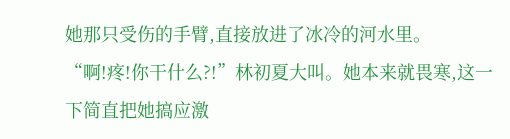她那只受伤的手臂,直接放进了冰冷的河水里。
“啊!疼!你干什么?!”林初夏大叫。她本来就畏寒,这一下简直把她搞应激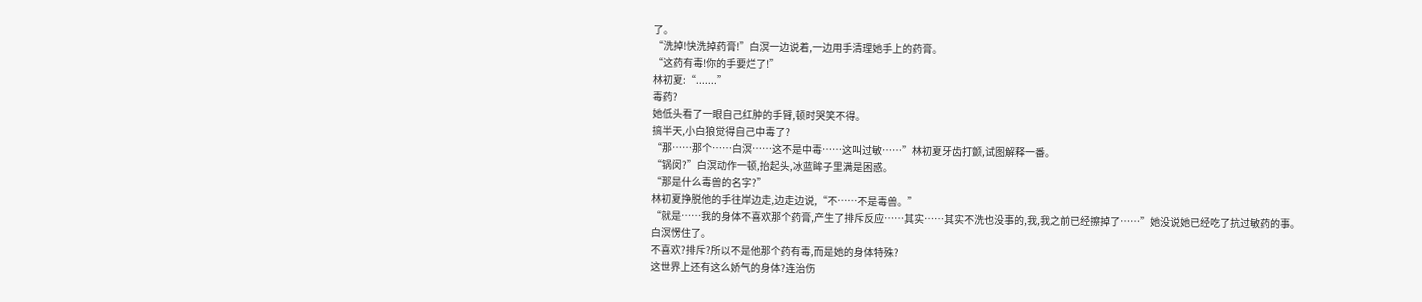了。
“洗掉!快洗掉药膏!”白溟一边说着,一边用手清理她手上的药膏。
“这药有毒!你的手要烂了!”
林初夏:“.......”
毒药?
她低头看了一眼自己红肿的手臂,顿时哭笑不得。
搞半天,小白狼觉得自己中毒了?
“那……那个……白溟……这不是中毒……这叫过敏……”林初夏牙齿打颤,试图解释一番。
“锅闵?”白溟动作一顿,抬起头,冰蓝眸子里满是困惑。
“那是什么毒兽的名字?”
林初夏挣脱他的手往岸边走,边走边说,“不……不是毒兽。”
“就是……我的身体不喜欢那个药膏,产生了排斥反应……其实……其实不洗也没事的,我,我之前已经擦掉了……”她没说她已经吃了抗过敏药的事。
白溟愣住了。
不喜欢?排斥?所以不是他那个药有毒,而是她的身体特殊?
这世界上还有这么娇气的身体?连治伤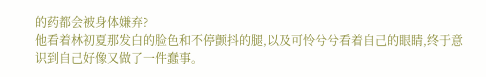的药都会被身体嫌弃?
他看着林初夏那发白的脸色和不停颤抖的腿,以及可怜兮兮看着自己的眼睛,终于意识到自己好像又做了一件蠢事。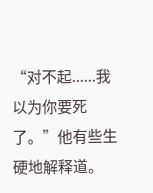“对不起......我以为你要死了。”他有些生硬地解释道。